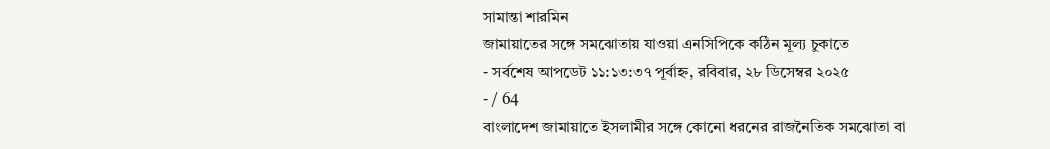সামান্তা শারমিন
জামায়াতের সঙ্গে সমঝোতায় যাওয়া এনসিপিকে কঠিন মূল্য চুকাতে
- সর্বশেষ আপডেট ১১:১৩:৩৭ পূর্বাহ্ন, রবিবার, ২৮ ডিসেম্বর ২০২৫
- / 64
বাংলাদেশ জামায়াতে ইসলামীর সঙ্গে কোনো ধরনের রাজনৈতিক সমঝোতা বা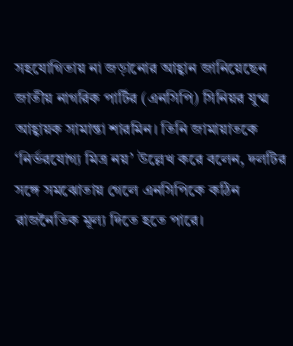সহযোগিতায় না জড়ানোর আহ্বান জানিয়েছেন জাতীয় নাগরিক পার্টির (এনসিপি) সিনিয়র যুগ্ম আহ্বায়ক সামান্তা শারমিন। তিনি জামায়াতকে ‘নির্ভরযোগ্য মিত্র নয়’ উল্লেখ করে বলেন, দলটির সঙ্গে সমঝোতায় গেলে এনসিপিকে কঠিন রাজনৈতিক মূল্য দিতে হতে পারে।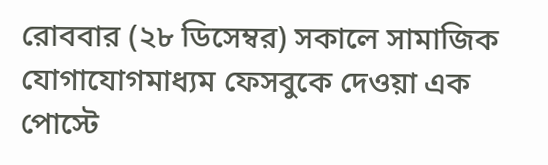রোববার (২৮ ডিসেম্বর) সকালে সামাজিক যোগাযোগমাধ্যম ফেসবুকে দেওয়া এক পোস্টে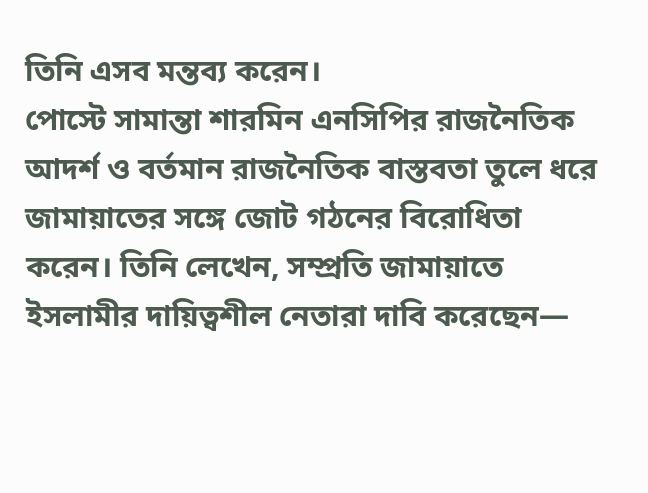তিনি এসব মন্তব্য করেন।
পোস্টে সামান্তা শারমিন এনসিপির রাজনৈতিক আদর্শ ও বর্তমান রাজনৈতিক বাস্তবতা তুলে ধরে জামায়াতের সঙ্গে জোট গঠনের বিরোধিতা করেন। তিনি লেখেন, সম্প্রতি জামায়াতে ইসলামীর দায়িত্বশীল নেতারা দাবি করেছেন—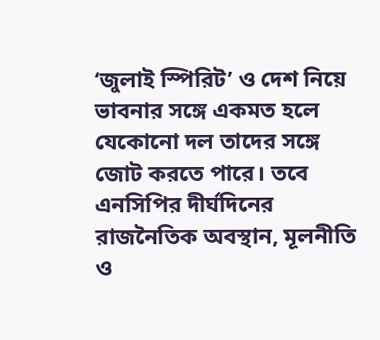‘জুলাই স্পিরিট’ ও দেশ নিয়ে ভাবনার সঙ্গে একমত হলে যেকোনো দল তাদের সঙ্গে জোট করতে পারে। তবে এনসিপির দীর্ঘদিনের রাজনৈতিক অবস্থান, মূলনীতি ও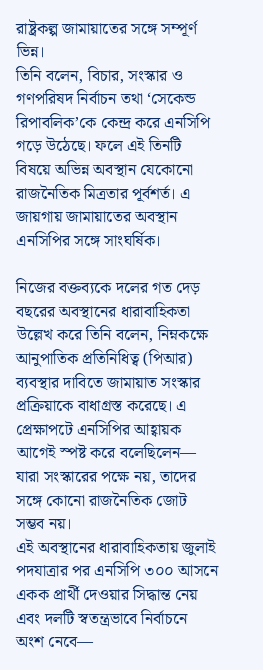রাষ্ট্রকল্প জামায়াতের সঙ্গে সম্পূর্ণ ভিন্ন।
তিনি বলেন, বিচার, সংস্কার ও গণপরিষদ নির্বাচন তথা ‘সেকেন্ড রিপাবলিক’কে কেন্দ্র করে এনসিপি গড়ে উঠেছে। ফলে এই তিনটি বিষয়ে অভিন্ন অবস্থান যেকোনো রাজনৈতিক মিত্রতার পূর্বশর্ত। এ জায়গায় জামায়াতের অবস্থান এনসিপির সঙ্গে সাংঘর্ষিক।

নিজের বক্তব্যকে দলের গত দেড় বছরের অবস্থানের ধারাবাহিকতা উল্লেখ করে তিনি বলেন, নিম্নকক্ষে আনুপাতিক প্রতিনিধিত্ব (পিআর) ব্যবস্থার দাবিতে জামায়াত সংস্কার প্রক্রিয়াকে বাধাগ্রস্ত করেছে। এ প্রেক্ষাপটে এনসিপির আহ্বায়ক আগেই স্পষ্ট করে বলেছিলেন— যারা সংস্কারের পক্ষে নয়, তাদের সঙ্গে কোনো রাজনৈতিক জোট সম্ভব নয়।
এই অবস্থানের ধারাবাহিকতায় জুলাই পদযাত্রার পর এনসিপি ৩০০ আসনে একক প্রার্থী দেওয়ার সিদ্ধান্ত নেয় এবং দলটি স্বতন্ত্রভাবে নির্বাচনে অংশ নেবে—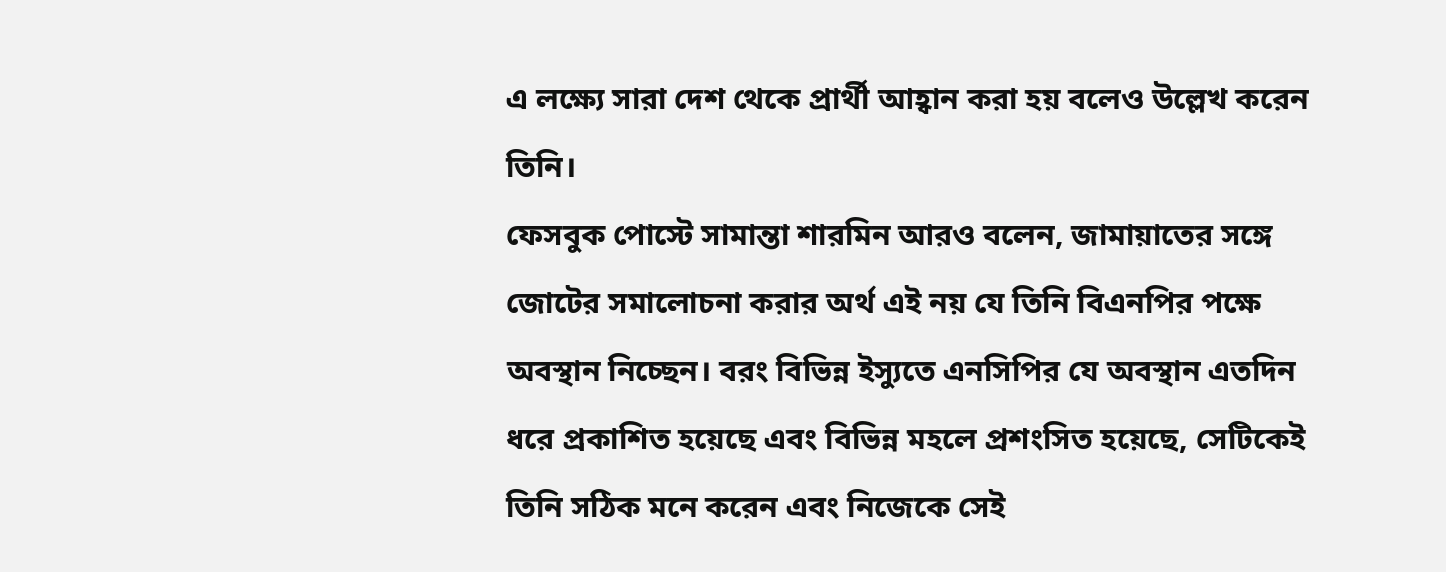এ লক্ষ্যে সারা দেশ থেকে প্রার্থী আহ্বান করা হয় বলেও উল্লেখ করেন তিনি।
ফেসবুক পোস্টে সামান্তা শারমিন আরও বলেন, জামায়াতের সঙ্গে জোটের সমালোচনা করার অর্থ এই নয় যে তিনি বিএনপির পক্ষে অবস্থান নিচ্ছেন। বরং বিভিন্ন ইস্যুতে এনসিপির যে অবস্থান এতদিন ধরে প্রকাশিত হয়েছে এবং বিভিন্ন মহলে প্রশংসিত হয়েছে, সেটিকেই তিনি সঠিক মনে করেন এবং নিজেকে সেই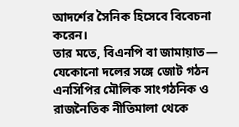আদর্শের সৈনিক হিসেবে বিবেচনা করেন।
তার মতে, বিএনপি বা জামায়াত— যেকোনো দলের সঙ্গে জোট গঠন এনসিপির মৌলিক সাংগঠনিক ও রাজনৈতিক নীতিমালা থেকে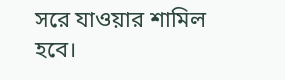সরে যাওয়ার শামিল হবে।